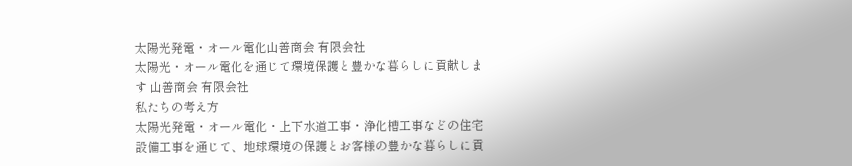太陽光発電・オール電化山善商会 有限会社
太陽光・オール電化を通じて環境保護と豊かな暮らしに貢献します 山善商会 有限会社
私たちの考え方
太陽光発電・オール電化・上下水道工事・浄化槽工事などの住宅設備工事を通じて、地球環境の保護とお客様の豊かな暮らしに貢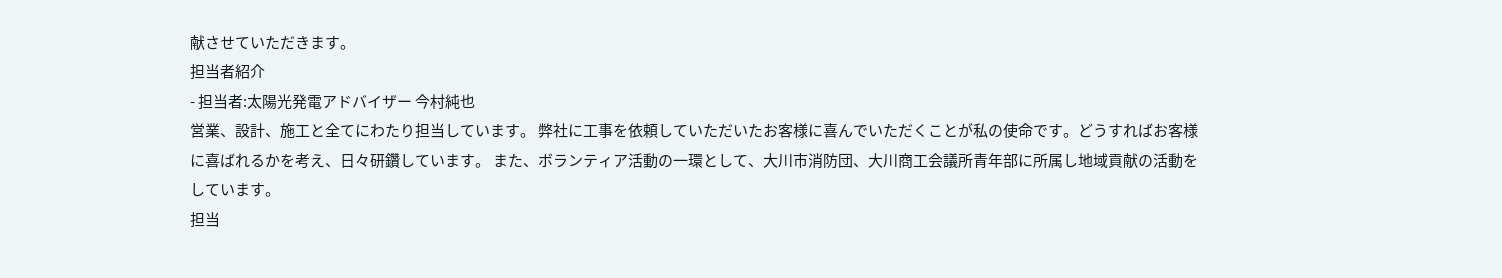献させていただきます。
担当者紹介
- 担当者:太陽光発電アドバイザー 今村純也
営業、設計、施工と全てにわたり担当しています。 弊社に工事を依頼していただいたお客様に喜んでいただくことが私の使命です。どうすればお客様に喜ばれるかを考え、日々研鑽しています。 また、ボランティア活動の一環として、大川市消防団、大川商工会議所青年部に所属し地域貢献の活動をしています。
担当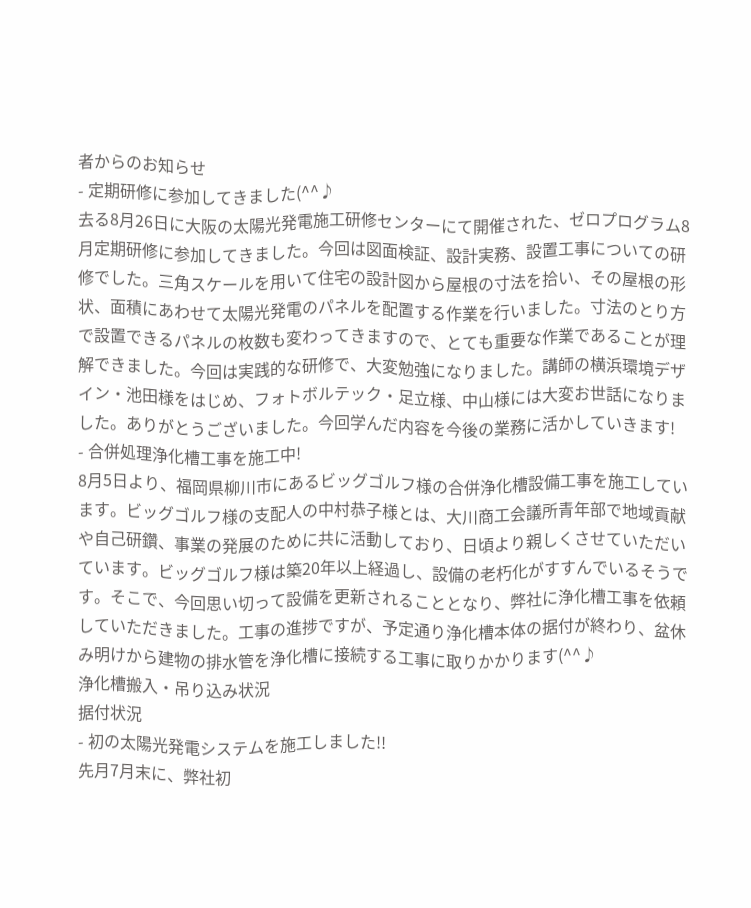者からのお知らせ
- 定期研修に参加してきました(^^♪
去る8月26日に大阪の太陽光発電施工研修センターにて開催された、ゼロプログラム8月定期研修に参加してきました。今回は図面検証、設計実務、設置工事についての研修でした。三角スケールを用いて住宅の設計図から屋根の寸法を拾い、その屋根の形状、面積にあわせて太陽光発電のパネルを配置する作業を行いました。寸法のとり方で設置できるパネルの枚数も変わってきますので、とても重要な作業であることが理解できました。今回は実践的な研修で、大変勉強になりました。講師の横浜環境デザイン・池田様をはじめ、フォトボルテック・足立様、中山様には大変お世話になりました。ありがとうございました。今回学んだ内容を今後の業務に活かしていきます!
- 合併処理浄化槽工事を施工中!
8月5日より、福岡県柳川市にあるビッグゴルフ様の合併浄化槽設備工事を施工しています。ビッグゴルフ様の支配人の中村恭子様とは、大川商工会議所青年部で地域貢献や自己研鑽、事業の発展のために共に活動しており、日頃より親しくさせていただいています。ビッグゴルフ様は築20年以上経過し、設備の老朽化がすすんでいるそうです。そこで、今回思い切って設備を更新されることとなり、弊社に浄化槽工事を依頼していただきました。工事の進捗ですが、予定通り浄化槽本体の据付が終わり、盆休み明けから建物の排水管を浄化槽に接続する工事に取りかかります(^^♪
浄化槽搬入・吊り込み状況
据付状況
- 初の太陽光発電システムを施工しました!!
先月7月末に、弊社初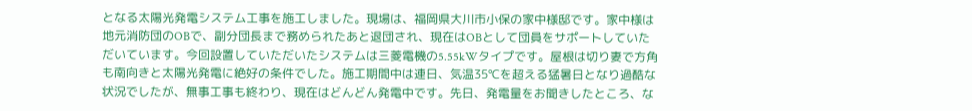となる太陽光発電システム工事を施工しました。現場は、福岡県大川市小保の家中様邸です。家中様は地元消防団のOBで、副分団長まで務められたあと退団され、現在はOBとして団員をサポートしていただいています。今回設置していただいたシステムは三菱電機の5.55kWタイプです。屋根は切り妻で方角も南向きと太陽光発電に絶好の条件でした。施工期間中は連日、気温35℃を超える猛暑日となり過酷な状況でしたが、無事工事も終わり、現在はどんどん発電中です。先日、発電量をお聞きしたところ、な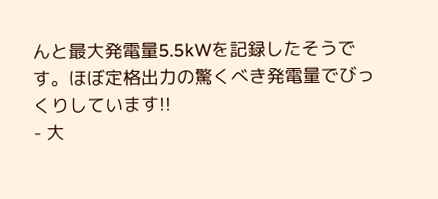んと最大発電量5.5kWを記録したそうです。ほぼ定格出力の驚くべき発電量でびっくりしています!!
- 大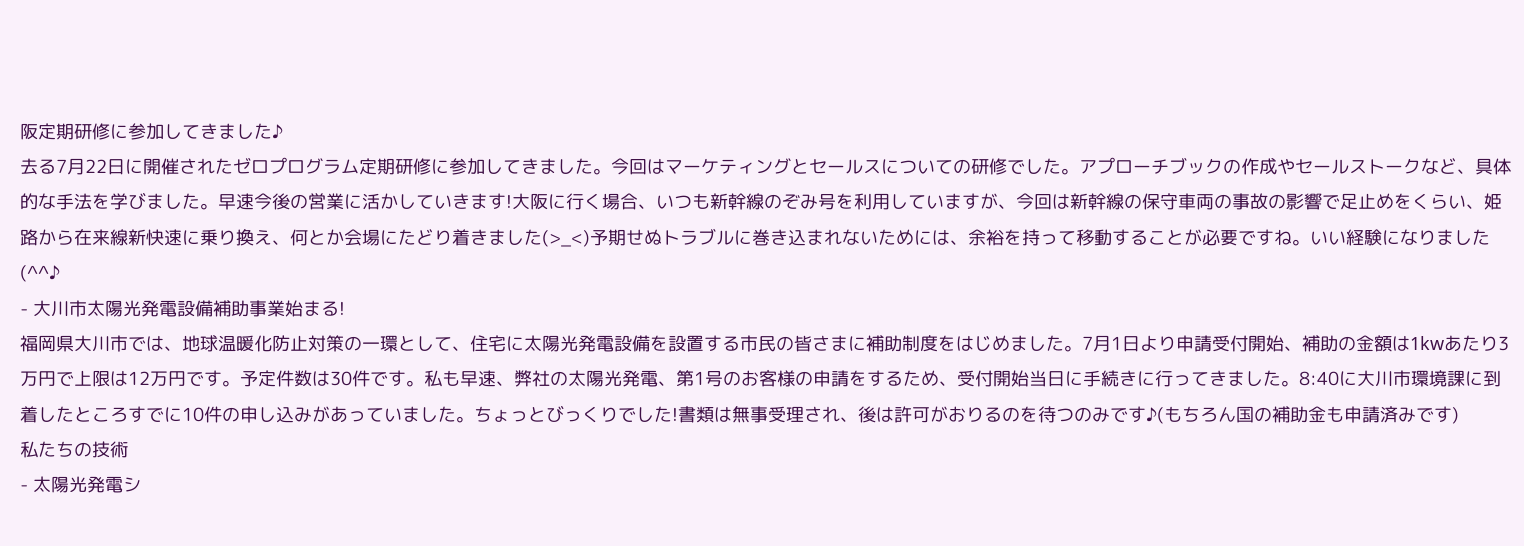阪定期研修に参加してきました♪
去る7月22日に開催されたゼロプログラム定期研修に参加してきました。今回はマーケティングとセールスについての研修でした。アプローチブックの作成やセールストークなど、具体的な手法を学びました。早速今後の営業に活かしていきます!大阪に行く場合、いつも新幹線のぞみ号を利用していますが、今回は新幹線の保守車両の事故の影響で足止めをくらい、姫路から在来線新快速に乗り換え、何とか会場にたどり着きました(>_<)予期せぬトラブルに巻き込まれないためには、余裕を持って移動することが必要ですね。いい経験になりました(^^♪
- 大川市太陽光発電設備補助事業始まる!
福岡県大川市では、地球温暖化防止対策の一環として、住宅に太陽光発電設備を設置する市民の皆さまに補助制度をはじめました。7月1日より申請受付開始、補助の金額は1kwあたり3万円で上限は12万円です。予定件数は30件です。私も早速、弊社の太陽光発電、第1号のお客様の申請をするため、受付開始当日に手続きに行ってきました。8:40に大川市環境課に到着したところすでに10件の申し込みがあっていました。ちょっとびっくりでした!書類は無事受理され、後は許可がおりるのを待つのみです♪(もちろん国の補助金も申請済みです)
私たちの技術
- 太陽光発電シ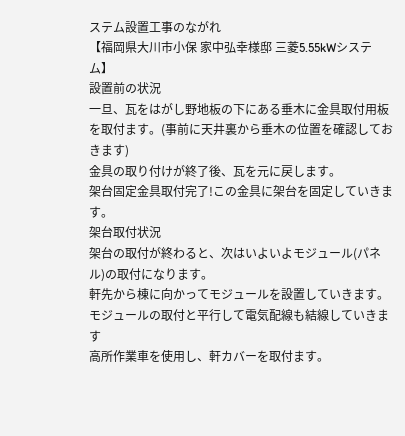ステム設置工事のながれ
【福岡県大川市小保 家中弘幸様邸 三菱5.55kWシステム】
設置前の状況
一旦、瓦をはがし野地板の下にある垂木に金具取付用板を取付ます。(事前に天井裏から垂木の位置を確認しておきます)
金具の取り付けが終了後、瓦を元に戻します。
架台固定金具取付完了!この金具に架台を固定していきます。
架台取付状況
架台の取付が終わると、次はいよいよモジュール(パネル)の取付になります。
軒先から棟に向かってモジュールを設置していきます。
モジュールの取付と平行して電気配線も結線していきます
高所作業車を使用し、軒カバーを取付ます。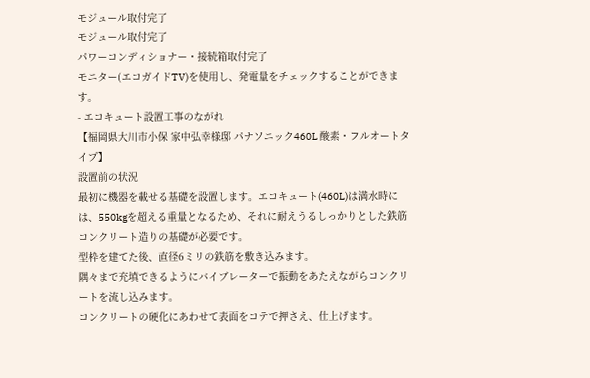モジュール取付完了
モジュール取付完了
パワーコンディショナー・接続箱取付完了
モニター(エコガイドTV)を使用し、発電量をチェックすることができます。
- エコキュート設置工事のながれ
【福岡県大川市小保 家中弘幸様邸 パナソニック460L 酸素・フルオートタイプ】
設置前の状況
最初に機器を載せる基礎を設置します。エコキュート(460L)は満水時には、550kgを超える重量となるため、それに耐えうるしっかりとした鉄筋コンクリート造りの基礎が必要です。
型枠を建てた後、直径6ミリの鉄筋を敷き込みます。
隅々まで充填できるようにバイブレーターで振動をあたえながらコンクリートを流し込みます。
コンクリートの硬化にあわせて表面をコテで押さえ、仕上げます。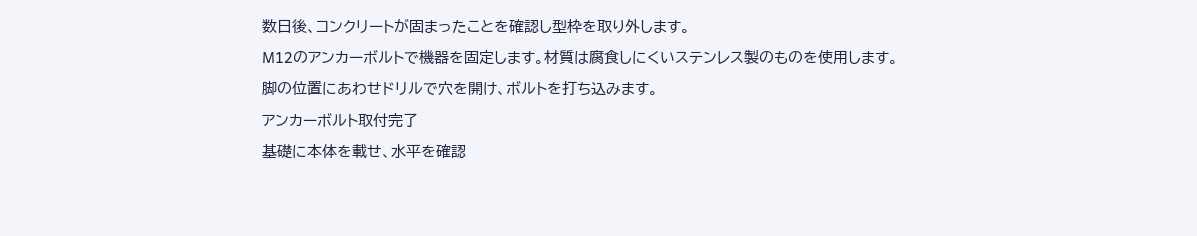数日後、コンクリートが固まったことを確認し型枠を取り外します。
M12のアンカーボルトで機器を固定します。材質は腐食しにくいステンレス製のものを使用します。
脚の位置にあわせドリルで穴を開け、ボルトを打ち込みます。
アンカーボルト取付完了
基礎に本体を載せ、水平を確認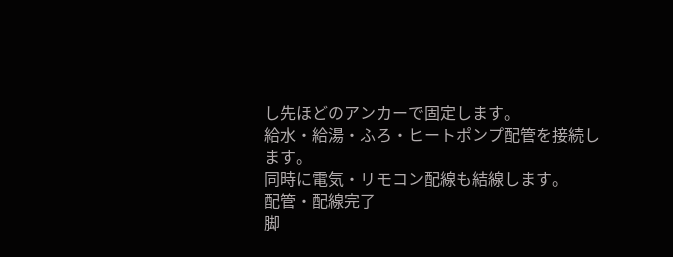し先ほどのアンカーで固定します。
給水・給湯・ふろ・ヒートポンプ配管を接続します。
同時に電気・リモコン配線も結線します。
配管・配線完了
脚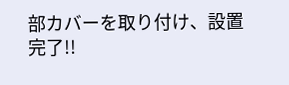部カバーを取り付け、設置完了!!